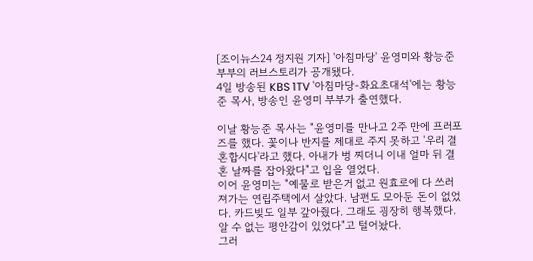[조이뉴스24 정지원 기자] '아침마당' 윤영미와 황능준 부부의 러브스토리가 공개됐다.
4일 방송된 KBS 1TV '아침마당-화요초대석'에는 황능준 목사, 방송인 윤영미 부부가 출연했다.

이날 황능준 목사는 "윤영미를 만나고 2주 만에 프러포즈를 했다. 꽃이나 반지를 제대로 주지 못하고 '우리 결혼합시다'라고 했다. 아내가 벙 찌더니 이내 얼마 뒤 결혼 날짜를 잡아왔다"고 입을 열었다.
이어 윤영미는 "예물로 받은거 없고 원효로에 다 쓰러져가는 연립주택에서 살았다. 남편도 모아둔 돈이 없었다. 카드빚도 일부 갚아줬다. 그래도 굉장히 행복했다. 알 수 없는 평안감이 있었다"고 털어놨다.
그러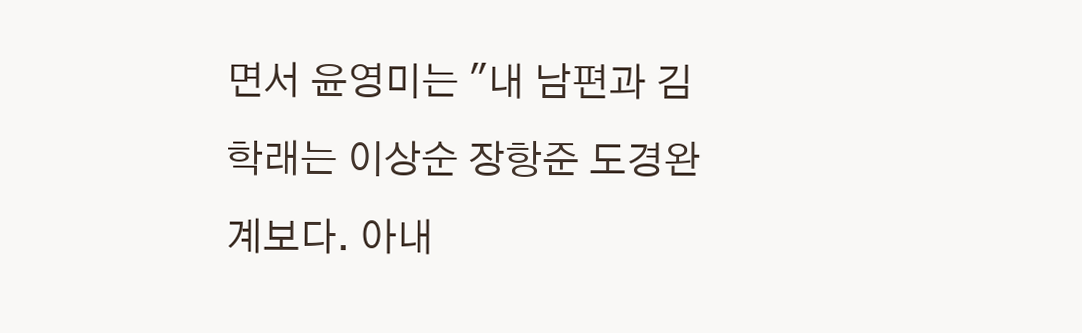면서 윤영미는 "내 남편과 김학래는 이상순 장항준 도경완 계보다. 아내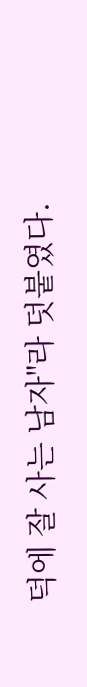덕에 잘 사는 남자"라 덧붙였다.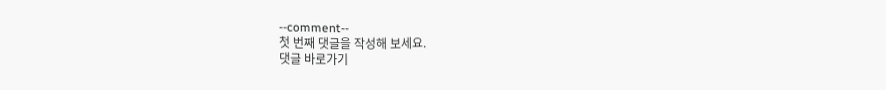--comment--
첫 번째 댓글을 작성해 보세요.
댓글 바로가기